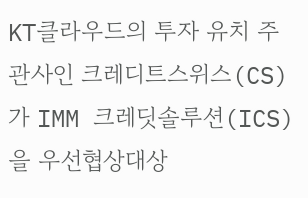KT클라우드의 투자 유치 주관사인 크레디트스위스(CS)가 IMM 크레딧솔루션(ICS)을 우선협상대상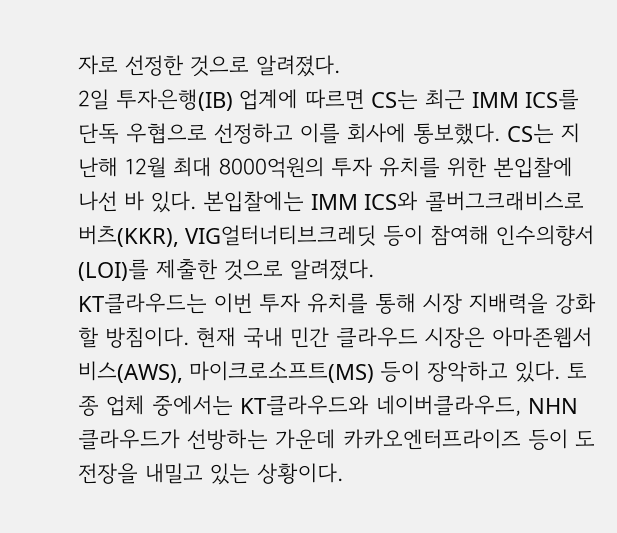자로 선정한 것으로 알려졌다.
2일 투자은행(IB) 업계에 따르면 CS는 최근 IMM ICS를 단독 우협으로 선정하고 이를 회사에 통보했다. CS는 지난해 12월 최대 8000억원의 투자 유치를 위한 본입찰에 나선 바 있다. 본입찰에는 IMM ICS와 콜버그크래비스로버츠(KKR), VIG얼터너티브크레딧 등이 참여해 인수의향서(LOI)를 제출한 것으로 알려졌다.
KT클라우드는 이번 투자 유치를 통해 시장 지배력을 강화할 방침이다. 현재 국내 민간 클라우드 시장은 아마존웹서비스(AWS), 마이크로소프트(MS) 등이 장악하고 있다. 토종 업체 중에서는 KT클라우드와 네이버클라우드, NHN클라우드가 선방하는 가운데 카카오엔터프라이즈 등이 도전장을 내밀고 있는 상황이다.